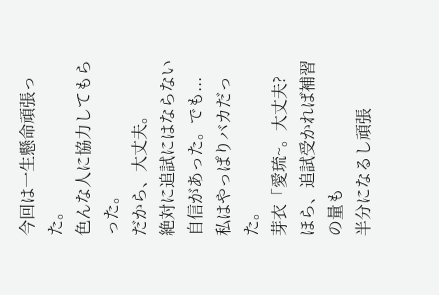今回は一生懸命頑張った。
色んな人に協力してもらった。
だから、大丈夫。
絶対に追試にはならない
自信があった。でも...
私はやっぱりバカだった。
芽衣「愛琉~。大丈夫?
ほら、追試受かれば補習の量も
半分になるし頑張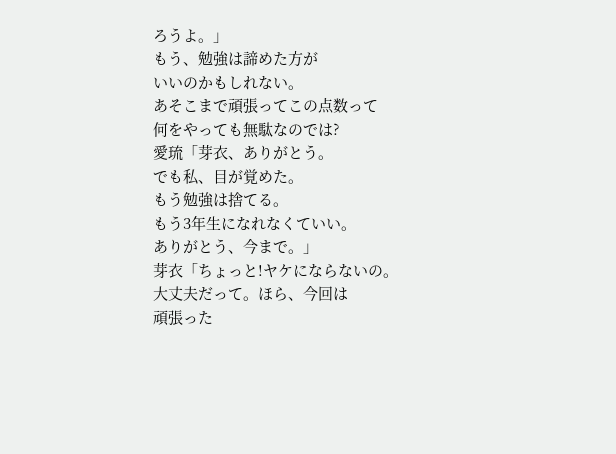ろうよ。」
もう、勉強は諦めた方が
いいのかもしれない。
あそこまで頑張ってこの点数って
何をやっても無駄なのでは?
愛琉「芽衣、ありがとう。
でも私、目が覚めた。
もう勉強は捨てる。
もう3年生になれなくていい。
ありがとう、今まで。」
芽衣「ちょっと!ヤケにならないの。
大丈夫だって。ほら、今回は
頑張った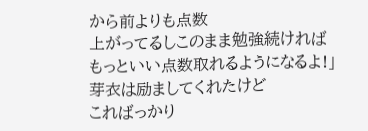から前よりも点数
上がってるしこのまま勉強続ければ
もっといい点数取れるようになるよ!」
芽衣は励ましてくれたけど
こればっかり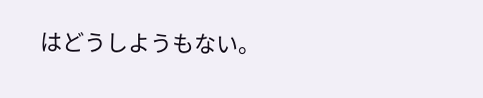はどうしようもない。